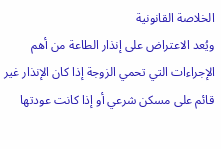الخلاصة القانونية
ويُعد الاعتراض على إنذار الطاعة من أهم الإجراءات التي تحمي الزوجة إذا كان الإنذار غير قائم على مسكن شرعي أو إذا كانت عودتها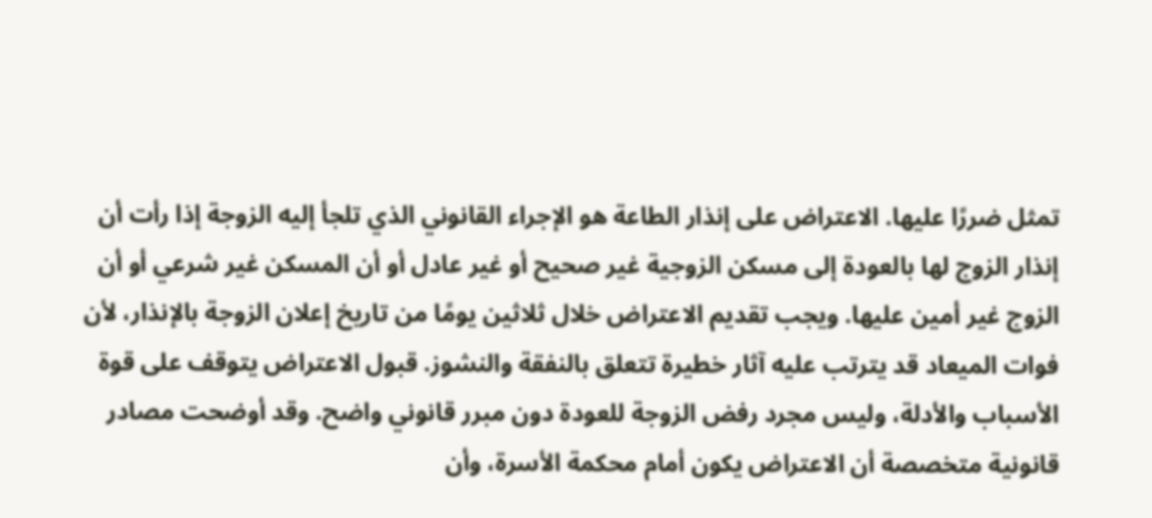تمثل ضررًا عليها. الاعتراض على إنذار الطاعة هو الإجراء القانوني الذي تلجأ إليه الزوجة إذا رأت أن إنذار الزوج لها بالعودة إلى مسكن الزوجية غير صحيح أو غير عادل أو أن المسكن غير شرعي أو أن الزوج غير أمين عليها. ويجب تقديم الاعتراض خلال ثلاثين يومًا من تاريخ إعلان الزوجة بالإنذار، لأن فوات الميعاد قد يترتب عليه آثار خطيرة تتعلق بالنفقة والنشوز. قبول الاعتراض يتوقف على قوة الأسباب والأدلة، وليس مجرد رفض الزوجة للعودة دون مبرر قانوني واضح. وقد أوضحت مصادر قانونية متخصصة أن الاعتراض يكون أمام محكمة الأسرة، وأن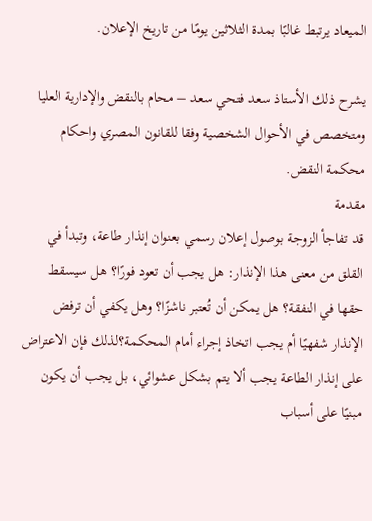الميعاد يرتبط غالبًا بمدة الثلاثين يومًا من تاريخ الإعلان.

يشرح ذلك الأستاذ سعد فتحي سعد – محام بالنقض والإدارية العليا ومتخصص في الأحوال الشخصية وفقا للقانون المصري واحكام محكمة النقض.
مقدمة
قد تفاجأ الزوجة بوصول إعلان رسمي بعنوان إنذار طاعة، وتبدأ في القلق من معنى هذا الإنذار: هل يجب أن تعود فورًا؟ هل سيسقط حقها في النفقة؟ هل يمكن أن تُعتبر ناشزًا؟ وهل يكفي أن ترفض الإنذار شفهيًا أم يجب اتخاذ إجراء أمام المحكمة؟لذلك فإن الاعتراض على إنذار الطاعة يجب ألا يتم بشكل عشوائي، بل يجب أن يكون مبنيًا على أسباب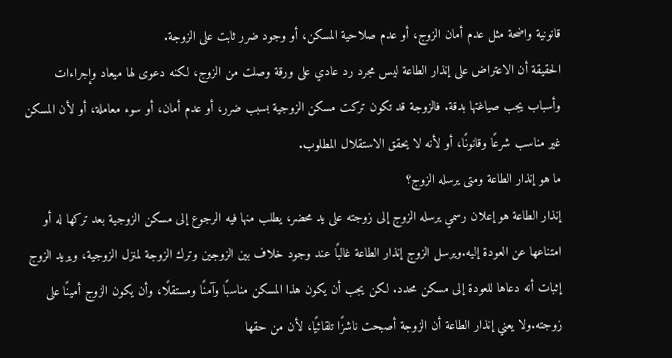قانونية واضحة مثل عدم أمان الزوج، أو عدم صلاحية المسكن، أو وجود ضرر ثابت على الزوجة.
الحقيقة أن الاعتراض على إنذار الطاعة ليس مجرد رد عادي على ورقة وصلت من الزوج، لكنه دعوى لها ميعاد وإجراءات وأسباب يجب صياغتها بدقة. فالزوجة قد تكون تركت مسكن الزوجية بسبب ضرر، أو عدم أمان، أو سوء معاملة، أو لأن المسكن غير مناسب شرعًا وقانونًا، أو لأنه لا يحقق الاستقلال المطلوب.
ما هو إنذار الطاعة ومتى يرسله الزوج؟
إنذار الطاعة هو إعلان رسمي يرسله الزوج إلى زوجته على يد محضر، يطلب منها فيه الرجوع إلى مسكن الزوجية بعد تركها له أو امتناعها عن العودة إليه.ويرسل الزوج إنذار الطاعة غالبًا عند وجود خلاف بين الزوجين وترك الزوجة لمنزل الزوجية، ويريد الزوج إثبات أنه دعاها للعودة إلى مسكن محدد. لكن يجب أن يكون هذا المسكن مناسبًا وآمنًا ومستقلًا، وأن يكون الزوج أمينًا على زوجته.ولا يعني إنذار الطاعة أن الزوجة أصبحت ناشزًا تلقائيًا، لأن من حقها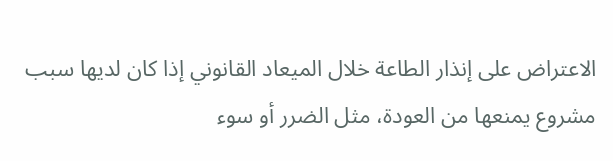الاعتراض على إنذار الطاعة خلال الميعاد القانوني إذا كان لديها سبب مشروع يمنعها من العودة، مثل الضرر أو سوء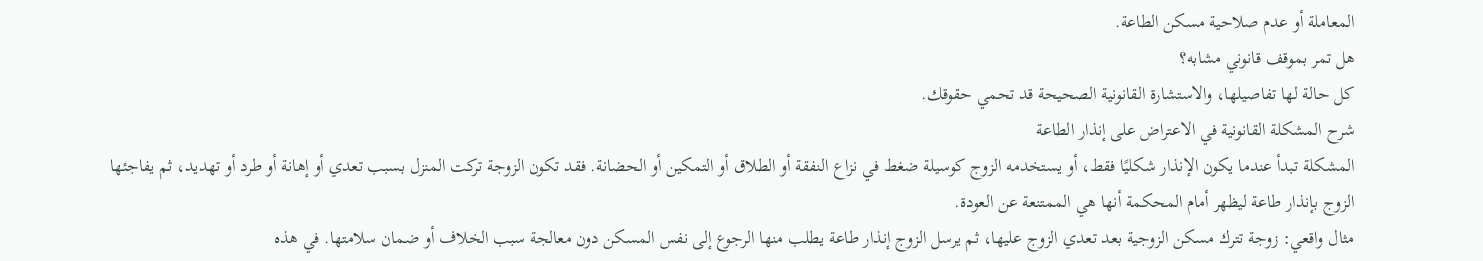المعاملة أو عدم صلاحية مسكن الطاعة.
هل تمر بموقف قانوني مشابه؟
كل حالة لها تفاصيلها، والاستشارة القانونية الصحيحة قد تحمي حقوقك.
شرح المشكلة القانونية في الاعتراض على إنذار الطاعة
المشكلة تبدأ عندما يكون الإنذار شكليًا فقط، أو يستخدمه الزوج كوسيلة ضغط في نزاع النفقة أو الطلاق أو التمكين أو الحضانة. فقد تكون الزوجة تركت المنزل بسبب تعدي أو إهانة أو طرد أو تهديد، ثم يفاجئها الزوج بإنذار طاعة ليظهر أمام المحكمة أنها هي الممتنعة عن العودة.
مثال واقعي: زوجة تترك مسكن الزوجية بعد تعدي الزوج عليها، ثم يرسل الزوج إنذار طاعة يطلب منها الرجوع إلى نفس المسكن دون معالجة سبب الخلاف أو ضمان سلامتها. في هذه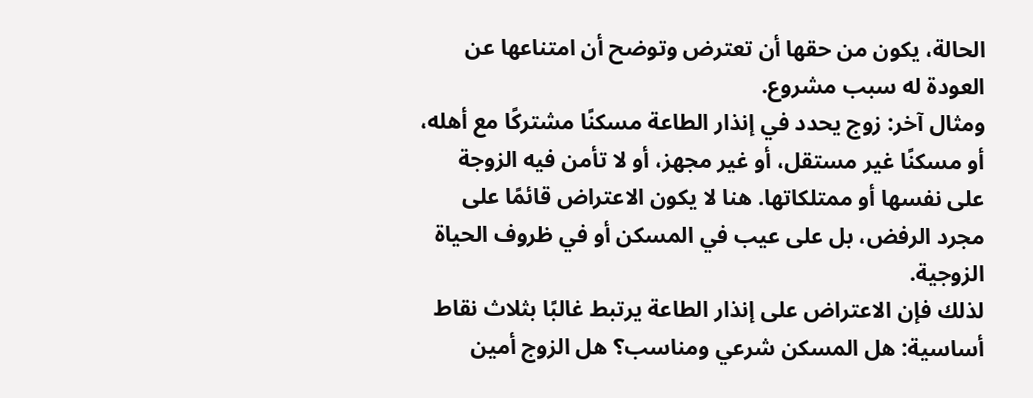الحالة، يكون من حقها أن تعترض وتوضح أن امتناعها عن العودة له سبب مشروع.
ومثال آخر: زوج يحدد في إنذار الطاعة مسكنًا مشتركًا مع أهله، أو مسكنًا غير مستقل، أو غير مجهز، أو لا تأمن فيه الزوجة على نفسها أو ممتلكاتها. هنا لا يكون الاعتراض قائمًا على مجرد الرفض، بل على عيب في المسكن أو في ظروف الحياة الزوجية.
لذلك فإن الاعتراض على إنذار الطاعة يرتبط غالبًا بثلاث نقاط أساسية: هل المسكن شرعي ومناسب؟ هل الزوج أمين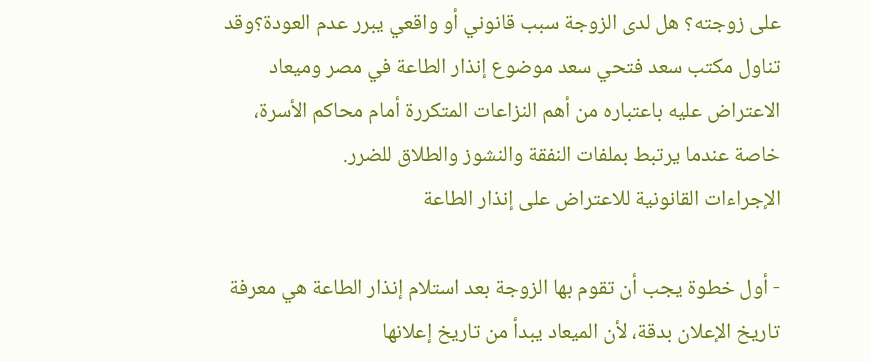على زوجته؟ هل لدى الزوجة سبب قانوني أو واقعي يبرر عدم العودة؟وقد تناول مكتب سعد فتحي سعد موضوع إنذار الطاعة في مصر وميعاد الاعتراض عليه باعتباره من أهم النزاعات المتكررة أمام محاكم الأسرة، خاصة عندما يرتبط بملفات النفقة والنشوز والطلاق للضرر.
الإجراءات القانونية للاعتراض على إنذار الطاعة

- أول خطوة يجب أن تقوم بها الزوجة بعد استلام إنذار الطاعة هي معرفة تاريخ الإعلان بدقة، لأن الميعاد يبدأ من تاريخ إعلانها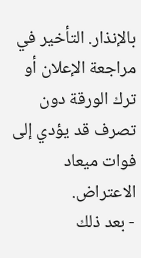بالإنذار. التأخير في مراجعة الإعلان أو ترك الورقة دون تصرف قد يؤدي إلى فوات ميعاد الاعتراض.
- بعد ذلك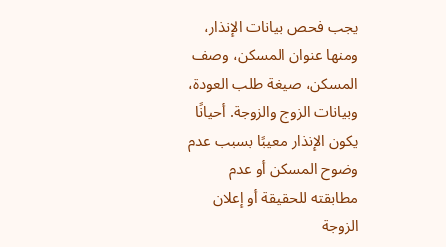يجب فحص بيانات الإنذار، ومنها عنوان المسكن، وصف المسكن، صيغة طلب العودة، وبيانات الزوج والزوجة. أحيانًا يكون الإنذار معيبًا بسبب عدم وضوح المسكن أو عدم مطابقته للحقيقة أو إعلان الزوجة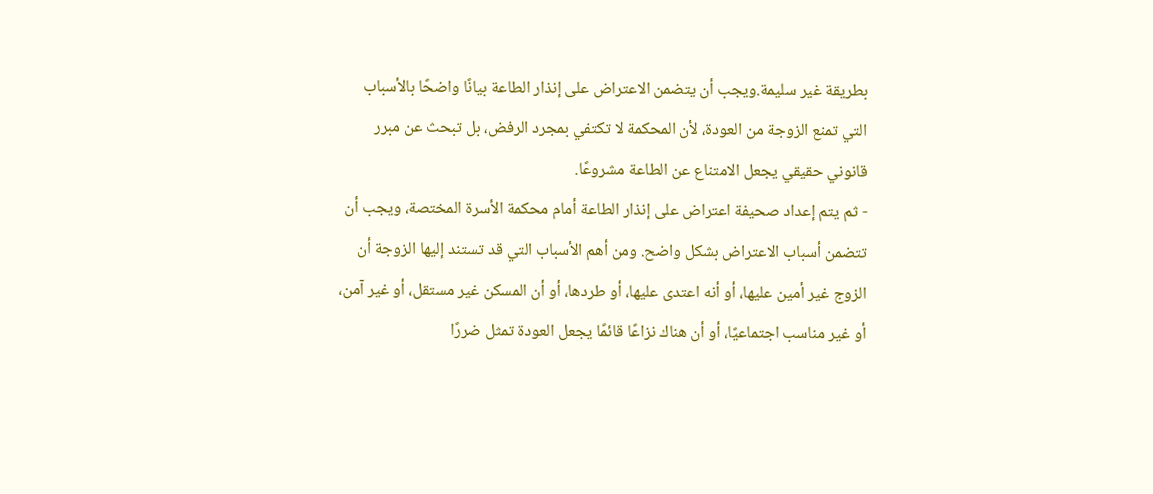بطريقة غير سليمة.ويجب أن يتضمن الاعتراض على إنذار الطاعة بيانًا واضحًا بالأسباب التي تمنع الزوجة من العودة، لأن المحكمة لا تكتفي بمجرد الرفض، بل تبحث عن مبرر قانوني حقيقي يجعل الامتناع عن الطاعة مشروعًا.
- ثم يتم إعداد صحيفة اعتراض على إنذار الطاعة أمام محكمة الأسرة المختصة، ويجب أن تتضمن أسباب الاعتراض بشكل واضح. ومن أهم الأسباب التي قد تستند إليها الزوجة أن الزوج غير أمين عليها، أو أنه اعتدى عليها، أو طردها، أو أن المسكن غير مستقل، أو غير آمن، أو غير مناسب اجتماعيًا، أو أن هناك نزاعًا قائمًا يجعل العودة تمثل ضررًا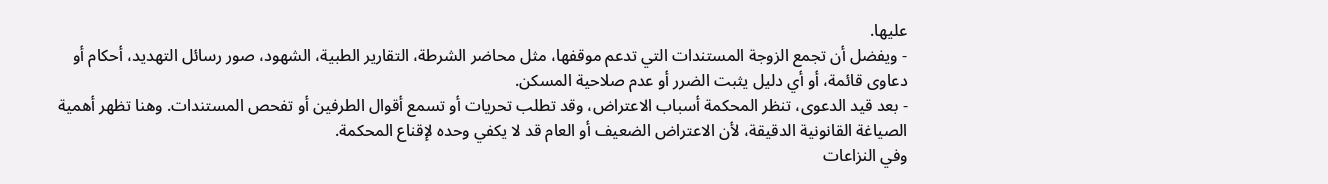عليها.
- ويفضل أن تجمع الزوجة المستندات التي تدعم موقفها، مثل محاضر الشرطة، التقارير الطبية، الشهود، صور رسائل التهديد، أحكام أو دعاوى قائمة، أو أي دليل يثبت الضرر أو عدم صلاحية المسكن.
- بعد قيد الدعوى، تنظر المحكمة أسباب الاعتراض، وقد تطلب تحريات أو تسمع أقوال الطرفين أو تفحص المستندات. وهنا تظهر أهمية الصياغة القانونية الدقيقة، لأن الاعتراض الضعيف أو العام قد لا يكفي وحده لإقناع المحكمة.
وفي النزاعات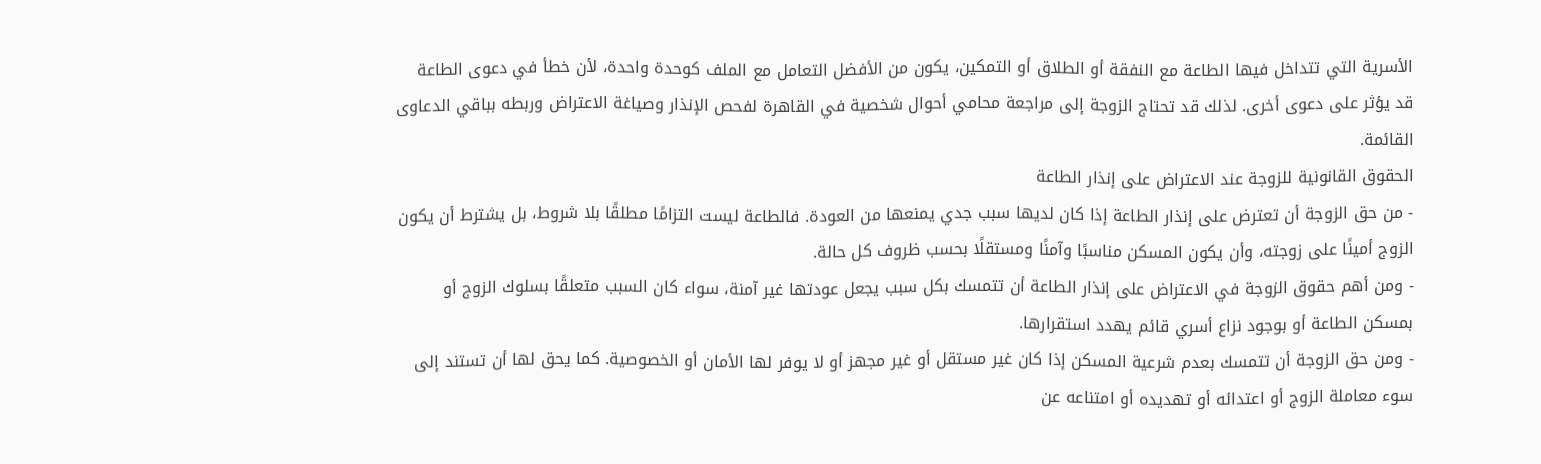الأسرية التي تتداخل فيها الطاعة مع النفقة أو الطلاق أو التمكين، يكون من الأفضل التعامل مع الملف كوحدة واحدة، لأن خطأ في دعوى الطاعة قد يؤثر على دعوى أخرى. لذلك قد تحتاج الزوجة إلى مراجعة محامي أحوال شخصية في القاهرة لفحص الإنذار وصياغة الاعتراض وربطه بباقي الدعاوى القائمة.
الحقوق القانونية للزوجة عند الاعتراض على إنذار الطاعة
- من حق الزوجة أن تعترض على إنذار الطاعة إذا كان لديها سبب جدي يمنعها من العودة. فالطاعة ليست التزامًا مطلقًا بلا شروط، بل يشترط أن يكون الزوج أمينًا على زوجته، وأن يكون المسكن مناسبًا وآمنًا ومستقلًا بحسب ظروف كل حالة.
- ومن أهم حقوق الزوجة في الاعتراض على إنذار الطاعة أن تتمسك بكل سبب يجعل عودتها غير آمنة، سواء كان السبب متعلقًا بسلوك الزوج أو بمسكن الطاعة أو بوجود نزاع أسري قائم يهدد استقرارها.
- ومن حق الزوجة أن تتمسك بعدم شرعية المسكن إذا كان غير مستقل أو غير مجهز أو لا يوفر لها الأمان أو الخصوصية. كما يحق لها أن تستند إلى سوء معاملة الزوج أو اعتدائه أو تهديده أو امتناعه عن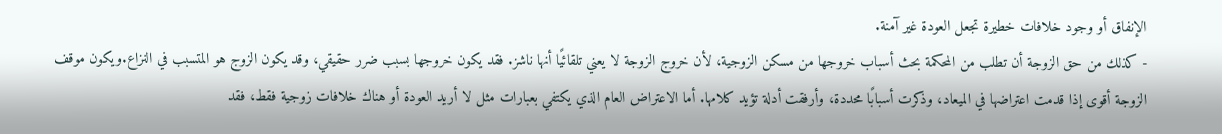الإنفاق أو وجود خلافات خطيرة تجعل العودة غير آمنة.
- كذلك من حق الزوجة أن تطلب من المحكمة بحث أسباب خروجها من مسكن الزوجية، لأن خروج الزوجة لا يعني تلقائيًا أنها ناشز. فقد يكون خروجها بسبب ضرر حقيقي، وقد يكون الزوج هو المتسبب في النزاع.ويكون موقف الزوجة أقوى إذا قدمت اعتراضها في الميعاد، وذكرت أسبابًا محددة، وأرفقت أدلة تؤيد كلامها. أما الاعتراض العام الذي يكتفي بعبارات مثل لا أريد العودة أو هناك خلافات زوجية فقط، فقد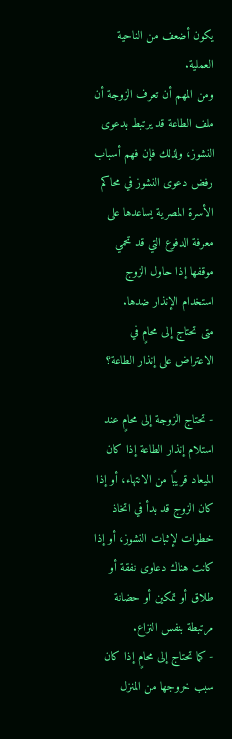يكون أضعف من الناحية العملية.
ومن المهم أن تعرف الزوجة أن ملف الطاعة قد يرتبط بدعوى النشوز، ولذلك فإن فهم أسباب رفض دعوى النشوز في محاكم الأسرة المصرية يساعدها على معرفة الدفوع التي قد تحمي موقفها إذا حاول الزوج استخدام الإنذار ضدها.
متى تحتاج إلى محامٍ في الاعتراض على إنذار الطاعة؟

- تحتاج الزوجة إلى محامٍ عند استلام إنذار الطاعة إذا كان الميعاد قريبًا من الانتهاء، أو إذا كان الزوج قد بدأ في اتخاذ خطوات لإثبات النشوز، أو إذا كانت هناك دعاوى نفقة أو طلاق أو تمكين أو حضانة مرتبطة بنفس النزاع.
- كما تحتاج إلى محامٍ إذا كان سبب خروجها من المنزل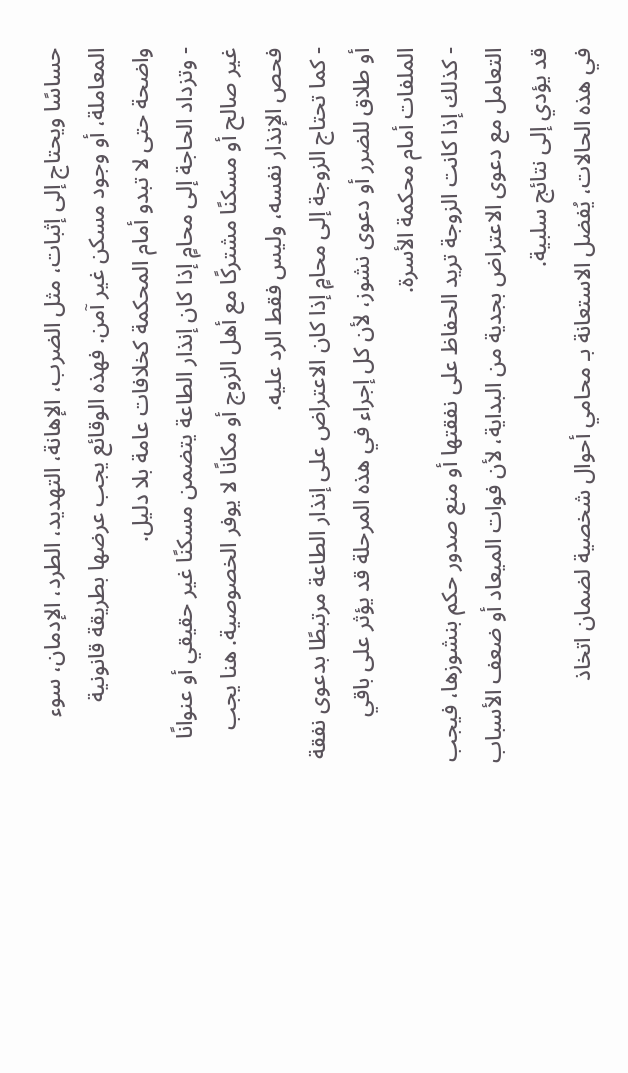حساسًا ويحتاج إلى إثبات، مثل الضرب، الإهانة، التهديد، الطرد، الإدمان، سوء المعاملة، أو وجود مسكن غير آمن. فهذه الوقائع يجب عرضها بطريقة قانونية واضحة حتى لا تبدو أمام المحكمة كخلافات عامة بلا دليل.
- وتزداد الحاجة إلى محامٍ إذا كان إنذار الطاعة يتضمن مسكنًا غير حقيقي أو عنوانًا غير صالح أو مسكنًا مشتركًا مع أهل الزوج أو مكانًا لا يوفر الخصوصية. هنا يجب فحص الإنذار نفسه، وليس فقط الرد عليه.
- كما تحتاج الزوجة إلى محامٍ إذا كان الاعتراض على إنذار الطاعة مرتبطًا بدعوى نفقة أو طلاق للضرر أو دعوى نشوز، لأن كل إجراء في هذه المرحلة قد يؤثر على باقي الملفات أمام محكمة الأسرة.
- كذلك إذا كانت الزوجة تريد الحفاظ على نفقتها أو منع صدور حكم بنشوزها، فيجب التعامل مع دعوى الاعتراض بجدية من البداية، لأن فوات الميعاد أو ضعف الأسباب قد يؤدي إلى نتائج سلبية.
في هذه الحالات، يُفضل الاستعانة بـ محامي أحوال شخصية لضمان اتخاذ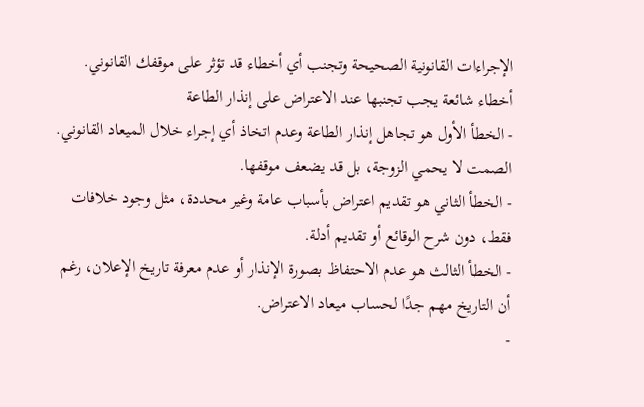الإجراءات القانونية الصحيحة وتجنب أي أخطاء قد تؤثر على موقفك القانوني.
أخطاء شائعة يجب تجنبها عند الاعتراض على إنذار الطاعة
- الخطأ الأول هو تجاهل إنذار الطاعة وعدم اتخاذ أي إجراء خلال الميعاد القانوني. الصمت لا يحمي الزوجة، بل قد يضعف موقفها.
- الخطأ الثاني هو تقديم اعتراض بأسباب عامة وغير محددة، مثل وجود خلافات فقط، دون شرح الوقائع أو تقديم أدلة.
- الخطأ الثالث هو عدم الاحتفاظ بصورة الإنذار أو عدم معرفة تاريخ الإعلان، رغم أن التاريخ مهم جدًا لحساب ميعاد الاعتراض.
-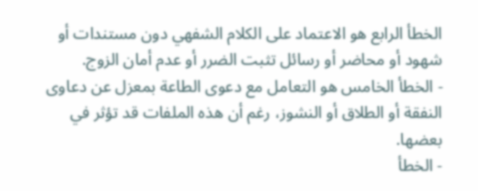الخطأ الرابع هو الاعتماد على الكلام الشفهي دون مستندات أو شهود أو محاضر أو رسائل تثبت الضرر أو عدم أمان الزوج.
- الخطأ الخامس هو التعامل مع دعوى الطاعة بمعزل عن دعاوى النفقة أو الطلاق أو النشوز، رغم أن هذه الملفات قد تؤثر في بعضها.
- الخطأ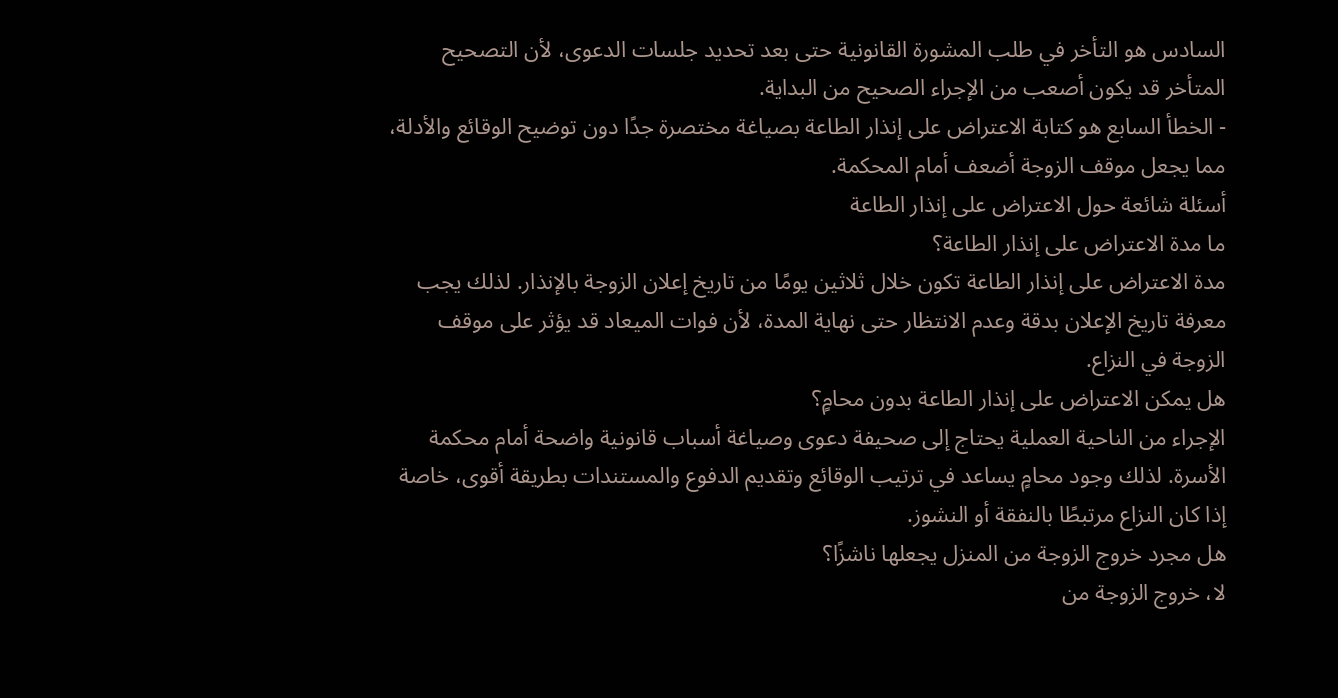السادس هو التأخر في طلب المشورة القانونية حتى بعد تحديد جلسات الدعوى، لأن التصحيح المتأخر قد يكون أصعب من الإجراء الصحيح من البداية.
- الخطأ السابع هو كتابة الاعتراض على إنذار الطاعة بصياغة مختصرة جدًا دون توضيح الوقائع والأدلة، مما يجعل موقف الزوجة أضعف أمام المحكمة.
أسئلة شائعة حول الاعتراض على إنذار الطاعة
ما مدة الاعتراض على إنذار الطاعة؟
مدة الاعتراض على إنذار الطاعة تكون خلال ثلاثين يومًا من تاريخ إعلان الزوجة بالإنذار. لذلك يجب معرفة تاريخ الإعلان بدقة وعدم الانتظار حتى نهاية المدة، لأن فوات الميعاد قد يؤثر على موقف الزوجة في النزاع.
هل يمكن الاعتراض على إنذار الطاعة بدون محامٍ؟
الإجراء من الناحية العملية يحتاج إلى صحيفة دعوى وصياغة أسباب قانونية واضحة أمام محكمة الأسرة. لذلك وجود محامٍ يساعد في ترتيب الوقائع وتقديم الدفوع والمستندات بطريقة أقوى، خاصة إذا كان النزاع مرتبطًا بالنفقة أو النشوز.
هل مجرد خروج الزوجة من المنزل يجعلها ناشزًا؟
لا، خروج الزوجة من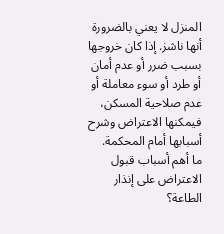المنزل لا يعني بالضرورة أنها ناشز. إذا كان خروجها بسبب ضرر أو عدم أمان أو طرد أو سوء معاملة أو عدم صلاحية المسكن، فيمكنها الاعتراض وشرح أسبابها أمام المحكمة.
ما أهم أسباب قبول الاعتراض على إنذار الطاعة؟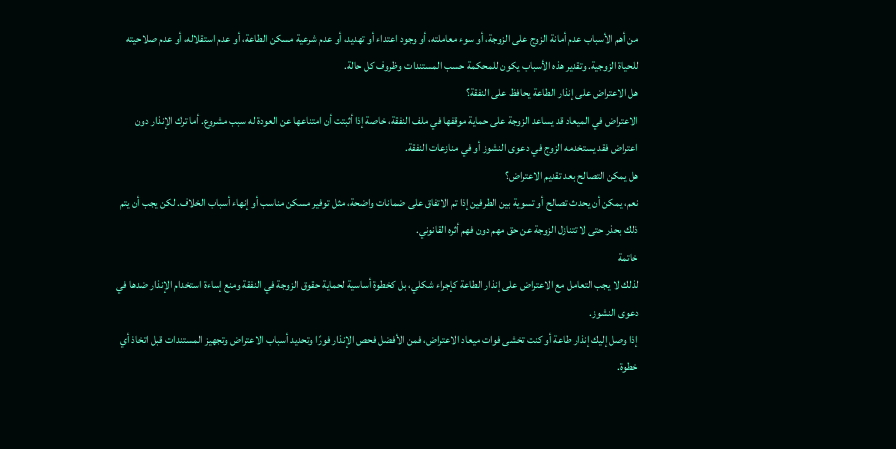من أهم الأسباب عدم أمانة الزوج على الزوجة، أو سوء معاملته، أو وجود اعتداء أو تهديد، أو عدم شرعية مسكن الطاعة، أو عدم استقلاله، أو عدم صلاحيته للحياة الزوجية. وتقدير هذه الأسباب يكون للمحكمة حسب المستندات وظروف كل حالة.
هل الاعتراض على إنذار الطاعة يحافظ على النفقة؟
الاعتراض في الميعاد قد يساعد الزوجة على حماية موقفها في ملف النفقة، خاصة إذا أثبتت أن امتناعها عن العودة له سبب مشروع. أما ترك الإنذار دون اعتراض فقد يستخدمه الزوج في دعوى النشوز أو في منازعات النفقة.
هل يمكن التصالح بعد تقديم الاعتراض؟
نعم، يمكن أن يحدث تصالح أو تسوية بين الطرفين إذا تم الاتفاق على ضمانات واضحة، مثل توفير مسكن مناسب أو إنهاء أسباب الخلاف. لكن يجب أن يتم ذلك بحذر حتى لا تتنازل الزوجة عن حق مهم دون فهم أثره القانوني.
خاتمة
لذلك لا يجب التعامل مع الاعتراض على إنذار الطاعة كإجراء شكلي، بل كخطوة أساسية لحماية حقوق الزوجة في النفقة ومنع إساءة استخدام الإنذار ضدها في دعوى النشوز.
إذا وصل إليك إنذار طاعة أو كنت تخشى فوات ميعاد الاعتراض، فمن الأفضل فحص الإنذار فورًا وتحديد أسباب الاعتراض وتجهيز المستندات قبل اتخاذ أي خطوة.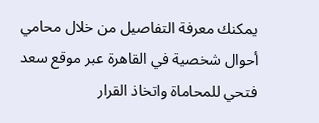يمكنك معرفة التفاصيل من خلال محامي أحوال شخصية في القاهرة عبر موقع سعد فتحي للمحاماة واتخاذ القرار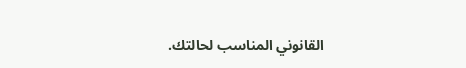القانوني المناسب لحالتك.